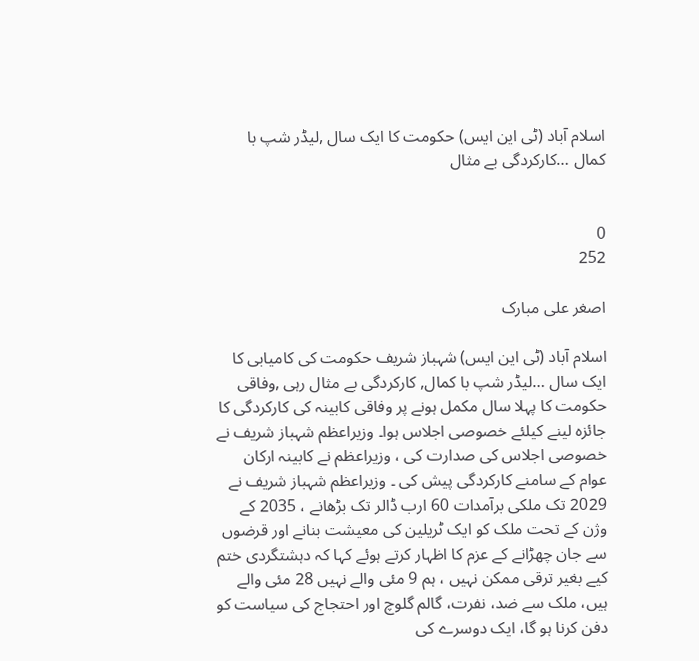اسلام آباد (ٹی این ایس) حکومت کا ایک سال ,لیڈر شپ با کمال …کارکردگی بے مثال


0
252

اصغر علی مبارک

اسلام آباد (ٹی این ایس) شہباز شریف حکومت کی کامیابی کا ایک سال …لیڈر شپ با کمال, کارکردگی بے مثال رہی ,وفاقی حکومت کا پہلا سال مکمل ہونے پر وفاقی کابینہ کی کارکردگی کا جائزہ لینے کیلئے خصوصی اجلاس ہوا۔ وزیراعظم شہباز شریف نے خصوصی اجلاس کی صدارت کی ، وزیراعظم نے کابینہ ارکان عوام کے سامنے کارکردگی پیش کی ۔ وزیراعظم شہباز شریف نے 2029 تک ملکی برآمدات 60 ارب ڈالر تک بڑھانے ، 2035 کے وژن کے تحت ملک کو ایک ٹریلین کی معیشت بنانے اور قرضوں سے جان چھڑانے کے عزم کا اظہار کرتے ہوئے کہا کہ دہشتگردی ختم کیے بغیر ترقی ممکن نہیں ، ہم 9 مئی والے نہیں 28 مئی والے ہیں، ملک سے ضد، نفرت، گالم گلوچ اور احتجاج کی سیاست کو دفن کرنا ہو گا، ایک دوسرے کی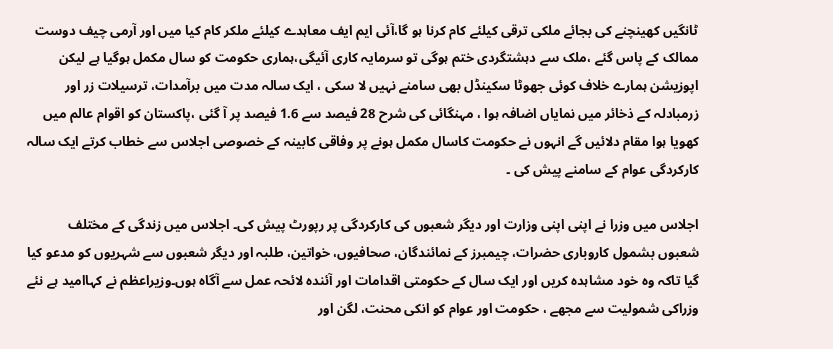ٹانگیں کھینچنے کی بجائے ملکی ترقی کیلئے کام کرنا ہو گا،آئی ایم ایف معاہدے کیلئے ملکر کام کیا میں اور آرمی چیف دوست ممالک کے پاس گئے ،ملک سے دہشتگردی ختم ہوگی تو سرمایہ کاری آئیگی،ہماری حکومت کو سال مکمل ہوگیا ہے لیکن اپوزیشن ہمارے خلاف کوئی جھوٹا سکینڈل بھی سامنے نہیں لا سکی ، ایک سالہ مدت میں برآمدات، ترسیلات زر اور زرمبادلہ کے ذخائر میں نمایاں اضافہ ہوا ، مہنگائی کی شرح 28 فیصد سے 1.6 فیصد پر آ گئی ،پاکستان کو اقوام عالم میں کھویا ہوا مقام دلائیں گے انہوں نے حکومت کاسال مکمل ہونے پر وفاقی کابینہ کے خصوصی اجلاس سے خطاب کرتے ایک سالہ کارکردگی عوام کے سامنے پیش کی ۔

اجلاس میں وزرا نے اپنی اپنی وزارت اور دیگر شعبوں کی کارکردگی پر رپورٹ پیش کی۔ اجلاس میں زندگی کے مختلف شعبوں بشمول کاروباری حضرات، چیمبرز کے نمائندگان، صحافیوں، خواتین، طلبہ اور دیگر شعبوں سے شہریوں کو مدعو کیا گیا تاکہ وہ خود مشاہدہ کریں اور ایک سال کے حکومتی اقدامات اور آئندہ لائحہ عمل سے آگاہ ہوں۔وزیراعظم نے کہاامید ہے نئے وزراکی شمولیت سے مجھے ، حکومت اور عوام کو انکی محنت، لگن اور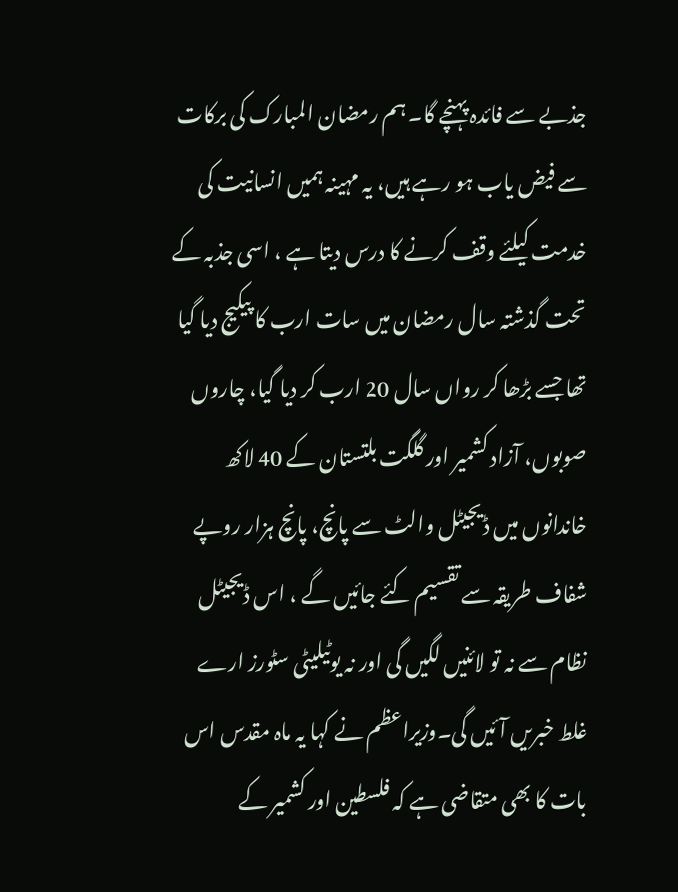جذبے سے فائدہ پہنچے گا۔ ہم رمضان المبارک کی برکات سے فیض یاب ہو رہے ہیں، یہ مہینہ ہمیں انسانیت کی خدمت کیلئے وقف کرنے کا درس دیتا ہے ، اسی جذبہ کے تحت گذشتہ سال رمضان میں سات ارب کا پیکیج دیا گیا تھا جسے بڑھا کر رواں سال 20 ارب کر دیا گیا، چاروں صوبوں، آزاد کشمیر اور گلگت بلتستان کے 40 لاکھ خاندانوں میں ڈیجیٹل والٹ سے پانچ، پانچ ہزار روپے شفاف طریقہ سے تقسیم کئے جائیں گے ، اس ڈیجیٹل نظام سے نہ تو لائنیں لگیں گی اور نہ یوٹیلیٹی سٹورز ارے غلط خبریں آئیں گی۔وزیراعظم نے کہا یہ ماہ مقدس اس بات کا بھی متقاضی ہے کہ فلسطین اور کشمیر کے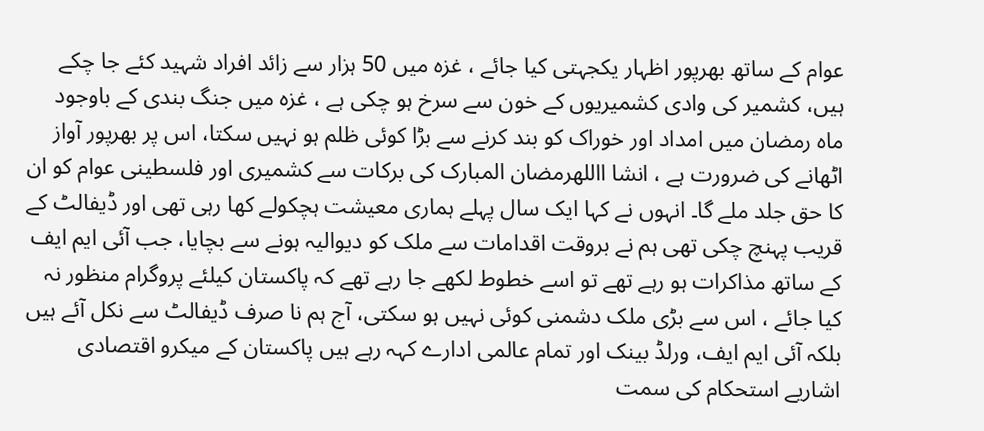عوام کے ساتھ بھرپور اظہار یکجہتی کیا جائے ، غزہ میں 50 ہزار سے زائد افراد شہید کئے جا چکے ہیں، کشمیر کی وادی کشمیریوں کے خون سے سرخ ہو چکی ہے ، غزہ میں جنگ بندی کے باوجود ماہ رمضان میں امداد اور خوراک کو بند کرنے سے بڑا کوئی ظلم ہو نہیں سکتا، اس پر بھرپور آواز اٹھانے کی ضرورت ہے ، انشا االلهرمضان المبارک کی برکات سے کشمیری اور فلسطینی عوام کو ان کا حق جلد ملے گا۔ انہوں نے کہا ایک سال پہلے ہماری معیشت ہچکولے کھا رہی تھی اور ڈیفالٹ کے قریب پہنچ چکی تھی ہم نے بروقت اقدامات سے ملک کو دیوالیہ ہونے سے بچایا، جب آئی ایم ایف کے ساتھ مذاکرات ہو رہے تھے تو اسے خطوط لکھے جا رہے تھے کہ پاکستان کیلئے پروگرام منظور نہ کیا جائے ، اس سے بڑی ملک دشمنی کوئی نہیں ہو سکتی، آج ہم نا صرف ڈیفالٹ سے نکل آئے ہیں بلکہ آئی ایم ایف، ورلڈ بینک اور تمام عالمی ادارے کہہ رہے ہیں پاکستان کے میکرو اقتصادی اشاریے استحکام کی سمت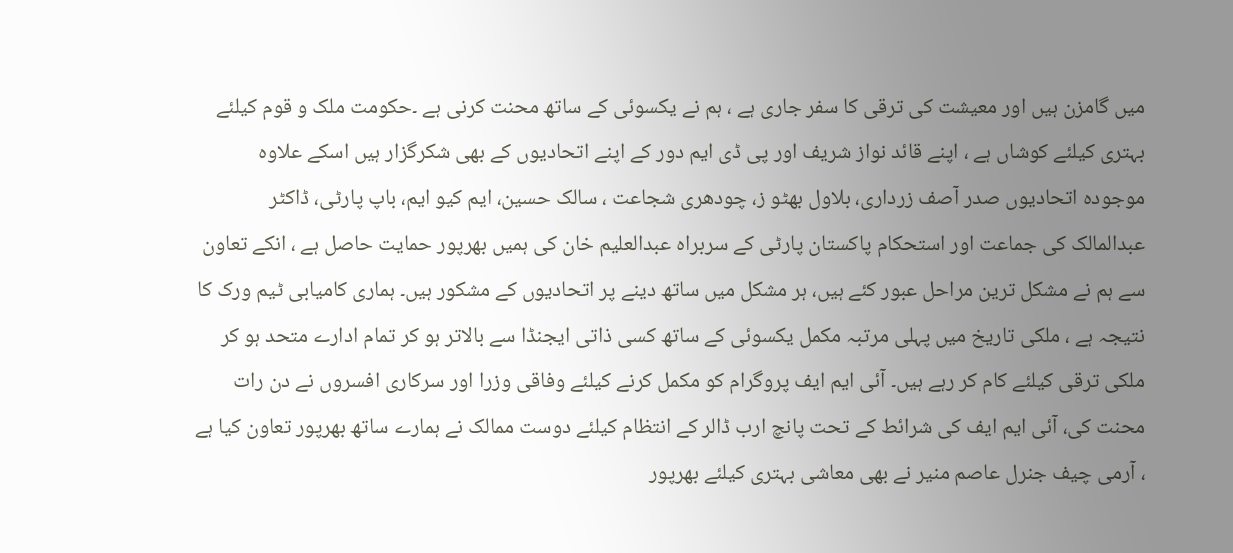میں گامزن ہیں اور معیشت کی ترقی کا سفر جاری ہے ، ہم نے یکسوئی کے ساتھ محنت کرنی ہے ۔حکومت ملک و قوم کیلئے بہتری کیلئے کوشاں ہے ، اپنے قائد نواز شریف اور پی ڈی ایم دور کے اپنے اتحادیوں کے بھی شکرگزار ہیں اسکے علاوہ موجودہ اتحادیوں صدر آصف زرداری، بلاول بھٹو ز، چودھری شجاعت ، سالک حسین، ایم کیو ایم، باپ پارٹی، ڈاکٹر عبدالمالک کی جماعت اور استحکام پاکستان پارٹی کے سربراہ عبدالعلیم خان کی ہمیں بھرپور حمایت حاصل ہے ، انکے تعاون سے ہم نے مشکل ترین مراحل عبور کئے ہیں، ہر مشکل میں ساتھ دینے پر اتحادیوں کے مشکور ہیں۔ ہماری کامیابی ٹیم ورک کا نتیجہ ہے ، ملکی تاریخ میں پہلی مرتبہ مکمل یکسوئی کے ساتھ کسی ذاتی ایجنڈا سے بالاتر ہو کر تمام ادارے متحد ہو کر ملکی ترقی کیلئے کام کر رہے ہیں۔ آئی ایم ایف پروگرام کو مکمل کرنے کیلئے وفاقی وزرا اور سرکاری افسروں نے دن رات محنت کی، آئی ایم ایف کی شرائط کے تحت پانچ ارب ڈالر کے انتظام کیلئے دوست ممالک نے ہمارے ساتھ بھرپور تعاون کیا ہے ، آرمی چیف جنرل عاصم منیر نے بھی معاشی بہتری کیلئے بھرپور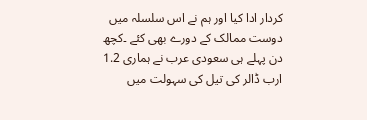کردار ادا کیا اور ہم نے اس سلسلہ میں دوست ممالک کے دورے بھی کئے ۔کچھ دن پہلے ہی سعودی عرب نے ہماری 1.2 ارب ڈالر کی تیل کی سہولت میں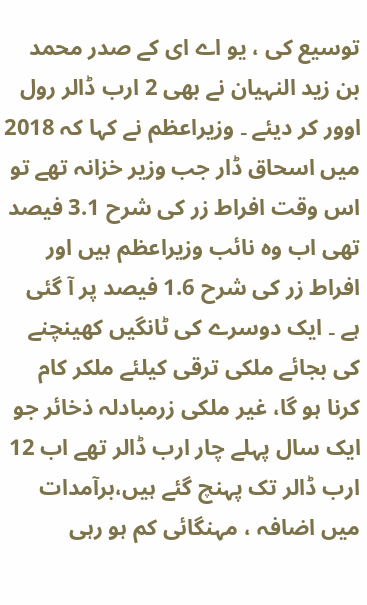توسیع کی ، یو اے ای کے صدر محمد بن زید النہیان نے بھی 2 ارب ڈالر رول اوور کر دیئے ۔ وزیراعظم نے کہا کہ 2018 میں اسحاق ڈار جب وزیر خزانہ تھے تو اس وقت افراط زر کی شرح 3.1 فیصد تھی اب وہ نائب وزیراعظم ہیں اور افراط زر کی شرح 1.6 فیصد پر آ گئی ہے ۔ ایک دوسرے کی ٹانگیں کھینچنے کی بجائے ملکی ترقی کیلئے ملکر کام کرنا ہو گا، غیر ملکی زرمبادلہ ذخائر جو ایک سال پہلے چار ارب ڈالر تھے اب 12 ارب ڈالر تک پہنچ گئے ہیں،برآمدات میں اضافہ ، مہنگائی کم ہو رہی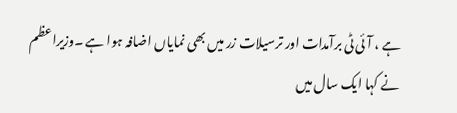ہے ، آئی ٹی برآمدات اور ترسیلات زر میں بھی نمایاں اضافہ ہوا ہے ۔وزیراعظم نے کہا ایک سال میں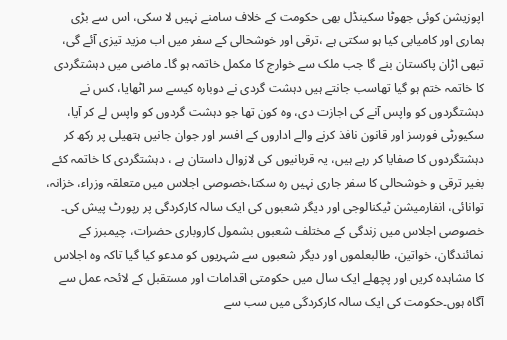اپوزیشن کوئی جھوٹا سکینڈل بھی حکومت کے خلاف سامنے نہیں لا سکی، اس سے بڑی ہماری اور کامیابی کیا ہو سکتی ہے ،ترقی اور خوشحالی کے سفر میں اب مزید تیزی آئے گی، تبھی اڑان پاکستان بنے گا جب ملک سے خوارج کا مکمل خاتمہ ہو گا۔ ماضی میں دہشتگردی کا خاتمہ ختم ہو گیا تھاسب جانتے ہیں دہشت گردی نے دوبارہ کیسے سر اٹھایا، کس نے دہشتگردوں کو واپس آنے کی اجازت دی، وہ کون تھا جو دہشت گردوں کو واپس لے کر آیا، سکیورٹی فورسز اور قانون نافذ کرنے والے اداروں کے افسر اور جوان جانیں ہتھیلی پر رکھ کر دہشتگردوں کا صفایا کر رہے ہیں، یہ قربانیوں کی لازوال داستان ہے ، دہشتگردی کا خاتمہ کئے بغیر ترقی و خوشحالی کا سفر جاری نہیں رہ سکتا،خصوصی اجلاس میں متعلقہ وزراء، خزانہ، توانائی، انفارمیشن ٹیکنالوجی اور دیگر شعبوں کی ایک سالہ کارکردگی پر رپورٹ پیش کی۔ خصوصی اجلاس میں زندگی کے مختلف شعبوں بشمول کاروباری حضرات، چیمبرز کے نمائندگان، خواتین، طالبعلموں اور دیگر شعبوں سے شہریوں کو مدعو کیا گیا تاکہ وہ اجلاس کا مشاہدہ کریں اور پچھلے ایک سال میں حکومتی اقدامات اور مستقبل کے لائحہ عمل سے آگاہ ہوں۔حکومت کی ایک سالہ کارکردگی میں سب سے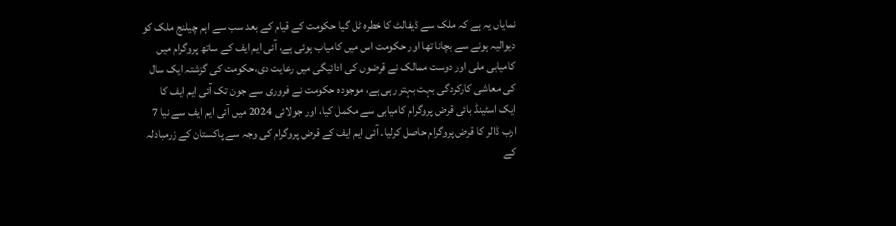نمایاں یہ ہے کہ ملک سے ڈیفالٹ کا خطرہ ٹل گیا حکومت کے قیام کے بعد سب سے اہم چیلنج ملک کو دیوالیہ ہونے سے بچانا تھا اور حکومت اس میں کامیاب ہوئی ہے، آئی ایم ایف کے ساتھ پروگرام میں کامیابی ملی اور دوست ممالک نے قرضوں کی ادائیگی میں رعایت دی،حکومت کی گزشتہ ایک سال کی معاشی کارکردگی بہت بہتر رہی ہے، موجودہ حکومت نے فروری سے جون تک آئی ایم ایف کا ایک اسٹینڈ بائی قرض پروگرام کامیابی سے مکمل کیا، اور جولائی 2024 میں آئی ایم ایف سے نیا 7 ارب ڈالر کا قرض پروگرام حاصل کرلیا۔ آئی ایم ایف کے قرض پروگرام کی وجہ سے پاکستان کے زرمبادلہ کے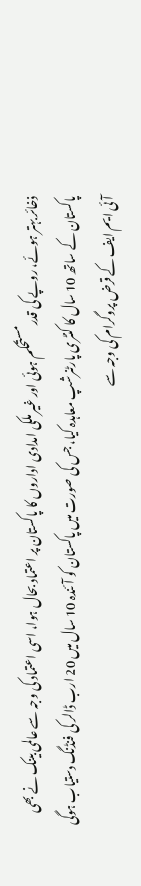ذخائر بہتر ہوئے، روپے کی قدر مستحکم ہوئی اور غیر ملکی امدادی اداروں کا پاکستان پر اعتماد بحال ہوا، اسی اعتماد کی وجہ سے عالمی بینک نے بھی پاکستان کے ساتھ 10 سال کا کنٹری پارٹنرشپ معاہدہ کیا، جس کی صورت میں پاکستان کو آئندہ 10 سال میں 20 ارب ڈالر کی فنڈنگ دستیاب ہوگی آئی ایم ایف کے قرض پروگرام کی وجہ سے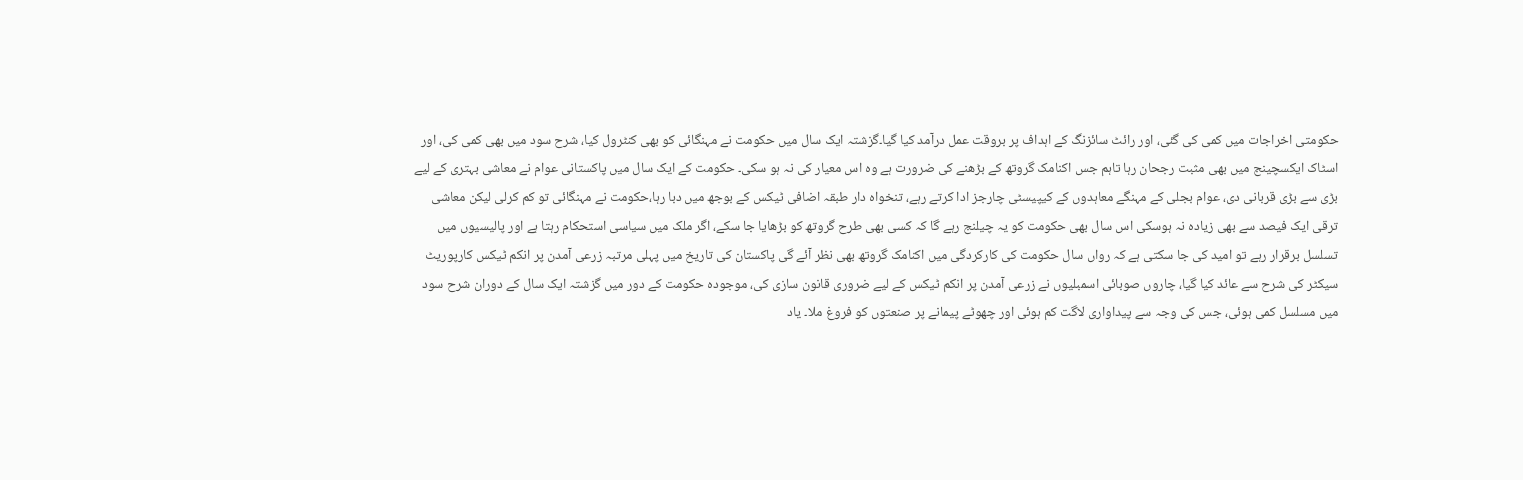حکومتی اخراجات میں کمی کی گئی، اور رائٹ سائزنگ کے اہداف پر بروقت عمل درآمد کیا گیا۔گزشتہ ایک سال میں حکومت نے مہنگائی کو بھی کنٹرول کیا، شرح سود میں بھی کمی کی، اور اسٹاک ایکسچینج میں بھی مثبت رجحان رہا تاہم جس اکنامک گروتھ کے بڑھنے کی ضرورت ہے وہ اس معیار کی نہ ہو سکی۔ حکومت کے ایک سال میں پاکستانی عوام نے معاشی بہتری کے لیے بڑی سے بڑی قربانی دی، عوام بجلی کے مہنگے معاہدوں کے کیپیسٹی چارجز ادا کرتے رہے، تنخواہ دار طبقہ اضافی ٹیکس کے بوجھ میں دبا رہا،حکومت نے مہنگائی تو کم کرلی لیکن معاشی ترقی ایک فیصد سے بھی زیادہ نہ ہوسکی اس سال بھی حکومت کو یہ چیلنج رہے گا کہ کسی بھی طرح گروتھ کو بڑھایا جا سکے، اگر ملک میں سیاسی استحکام رہتا ہے اور پالیسیوں میں تسلسل برقرار رہے تو امید کی جا سکتی ہے کہ رواں سال حکومت کی کارکردگی میں اکنامک گروتھ بھی نظر آئے گی پاکستان کی تاریخ میں پہلی مرتبہ زرعی آمدن پر انکم ٹیکس کارپوریٹ سیکٹر کی شرح سے عائد کیا گیا، چاروں صوبائی اسمبلیوں نے زرعی آمدن پر انکم ٹیکس کے لیے ضروری قانون سازی کی، موجودہ حکومت کے دور میں گزشتہ ایک سال کے دوران شرح سود میں مسلسل کمی ہوئی، جس کی وجہ سے پیداواری لاگت کم ہوئی اور چھوٹے پیمانے پر صنعتوں کو فروغ ملا۔ یاد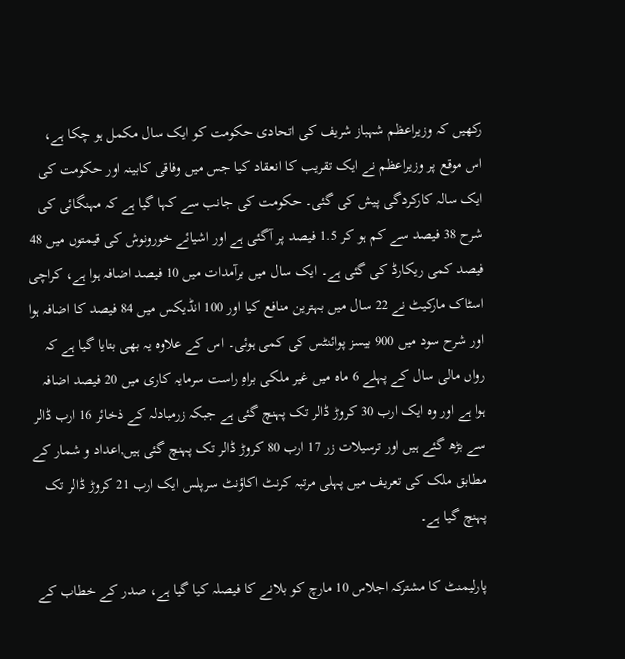رکھیں کہ وزیراعظم شہباز شریف کی اتحادی حکومت کو ایک سال مکمل ہو چکا ہے، اس موقع پر وزیراعظم نے ایک تقریب کا انعقاد کیا جس میں وفاقی کابینہ اور حکومت کی ایک سالہ کارکردگی پیش کی گئی۔ حکومت کی جانب سے کہا گیا ہے کہ مہنگائی کی شرح 38 فیصد سے کم ہو کر 1.5 فیصد پر آگئی ہے اور اشیائے خورونوش کی قیمتوں میں 48 فیصد کمی ریکارڈ کی گئی ہے۔ ایک سال میں برآمدات میں 10 فیصد اضافہ ہوا ہے، کراچی اسٹاک مارکیٹ نے 22 سال میں بہترین منافع کیا اور 100 انڈیکس میں 84 فیصد کا اضافہ ہوا اور شرح سود میں 900 بیسز پوائنٹس کی کمی ہوئی۔ اس کے علاوہ یہ بھی بتایا گیا ہے کہ رواں مالی سال کے پہلے 6 ماہ میں غیر ملکی براہِ راست سرمایہ کاری میں 20 فیصد اضافہ ہوا ہے اور وہ ایک ارب 30 کروڑ ڈالر تک پہنچ گئی ہے جبکہ زرمبادلہ کے ذخائر 16 ارب ڈالر سے بڑھ گئے ہیں اور ترسیلات زر 17 ارب 80 کروڑ ڈالر تک پہنچ گئی ہیں,اعداد و شمار کے مطابق ملک کی تعریف میں پہلی مرتبہ کرنٹ اکاؤنٹ سرپلس ایک ارب 21 کروڑ ڈالر تک پہنچ گیا ہے۔

پارلیمنٹ کا مشترکہ اجلاس 10 مارچ کو بلانے کا فیصلہ کیا گیا ہے، صدر کے خطاب کے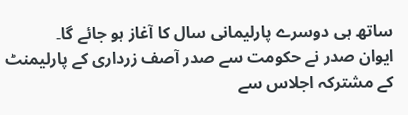ساتھ ہی دوسرے پارلیمانی سال کا آغاز ہو جائے گا۔
ایوان صدر نے حکومت سے صدر آصف زرداری کے پارلیمنٹ کے مشترکہ اجلاس سے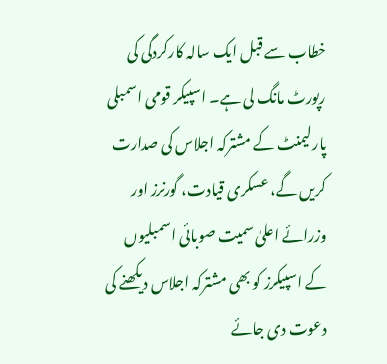خطاب سے قبل ایک سالہ کارکردگی کی رپورٹ مانگ لی ہے۔ اسپیکر قومی اسمبلی پارلیمنٹ کے مشترکہ اجلاس کی صدارت کریں گے، عسکری قیادت، گورنرز اور وزرائے اعلیٰ سمیت صوبائی اسمبلیوں کے اسپیکرز کو بھی مشترکہ اجلاس دیکھنے کی دعوت دی جائے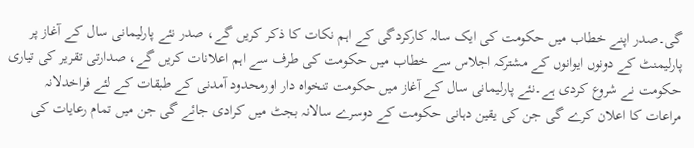گی۔صدر اپنے خطاب میں حکومت کی ایک سالہ کارکردگی کے اہم نکات کا ذکر کریں گے، صدر نئے پارلیمانی سال کے آغاز پر پارلیمنٹ کے دونوں ایوانوں کے مشترکہ اجلاس سے خطاب میں حکومت کی طرف سے اہم اعلانات کریں گے، صدارتی تقریر کی تیاری حکومت نے شروع کردی ہے۔نئے پارلیمانی سال کے آغاز میں حکومت تنخواہ دار اورمحدود آمدنی کے طبقات کے لئے فراخدلانہ مراعات کا اعلان کرے گی جن کی یقین دہانی حکومت کے دوسرے سالانہ بجٹ میں کرادی جائے گی جن میں تمام رعایات کی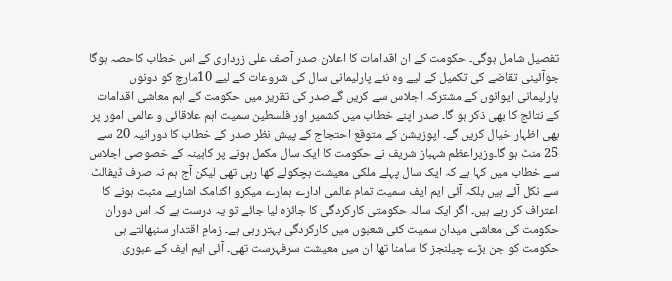تفصیل شامل ہوگی۔ حکومت کے ان اقدامات کا اعلان صدر آصف علی زرداری کے اس خطاب کاحصہ ہوگا جوآئینی تقاضے کی تکمیل کے لیے وہ نئے پارلیمانی سال کی شروعات کے لیے 10مارچ کو دونوں پارلیمانی ایوانوں کے مشترکہ اجلاس سے کریں گےصدر کی تقریر میں حکومت کے اہم معاشی اقدامات کے نتائج کا بھی ذکر ہو گا۔ صدر اپنے خطاب میں کشمیر اور فلسطین سمیت اہم علاقائی و عالمی امور پر بھی اظہار خیال کریں گے۔ اپوزیشن کے متوقع احتجاج کے پیش نظر صدر کے خطاب کا دورانیہ 20 سے 25 منٹ ہو گا۔وزیراعظم شہباز شریف نے حکومت کا ایک سال مکمل ہونے پر کابینہ کے خصوصی اجلاس سے خطاب میں کہا ہے کہ ایک سال پہلے ملکی معیشت ہچکولے کھا رہی تھی لیکن آج ہم نہ صرف ڈیفالٹ سے نکل آئے ہیں بلکہ آئی ایم ایف سمیت تمام عالمی ادارے ہمارے میکرو اکنامک اشاریے مثبت ہونے کا اعتراف کر رہے ہیں۔ اگر ایک سالہ حکومتی کارکردگی کا جائزہ لیا جائے تو یہ درست ہے کہ اس دوران حکومت کی معاشی میدان سمیت کئی شعبوں میں کارکردگی بہتر رہی ہے۔ زمامِ اقتدار سنبھالتے ہی حکومت کو جن بڑے چیلنجز کا سامنا تھا ان میں معیشت سرفہرست تھی۔ آئی ایم ایف کے عبوری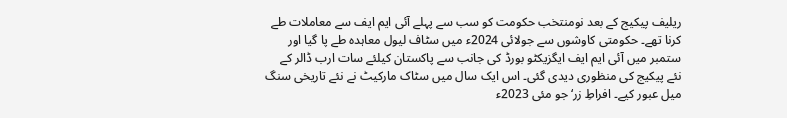ریلیف پیکیج کے بعد نومنتخب حکومت کو سب سے پہلے آئی ایم ایف سے معاملات طے کرنا تھے۔ حکومتی کاوشوں سے جولائی 2024ء میں سٹاف لیول معاہدہ طے پا گیا اور ستمبر میں آئی ایم ایف ایگزیکٹو بورڈ کی جانب سے پاکستان کیلئے سات ارب ڈالر کے نئے پیکیج کی منظوری دیدی گئی۔ اس ایک سال میں سٹاک مارکیٹ نے نئے تاریخی سنگ میل عبور کیے۔ افراطِ زر‘ جو مئی 2023ء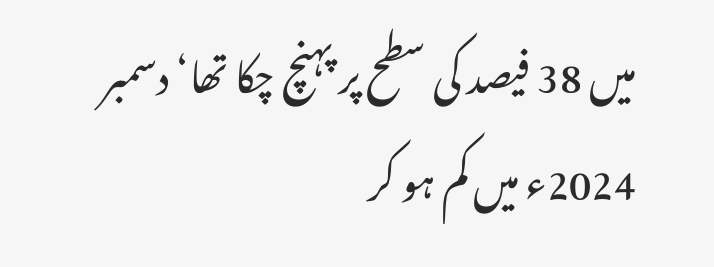میں 38 فیصد کی سطح پر پہنچ چکا تھا‘ دسمبر 2024ء میں کم ہو کر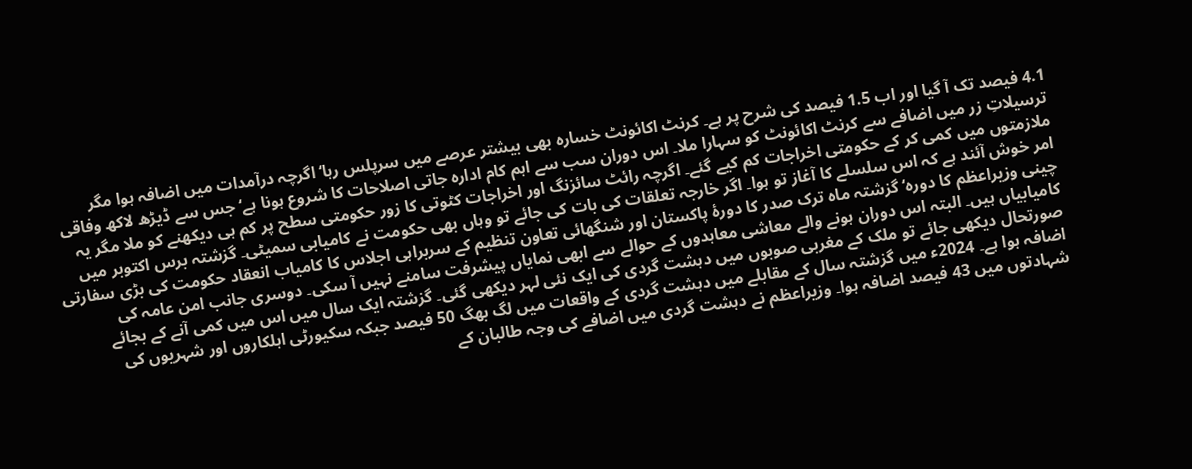4.1 فیصد تک آ گیا اور اب 1.5 فیصد کی شرح پر ہے۔ کرنٹ اکائونٹ خسارہ بھی بیشتر عرصے میں سرپلس رہا‘ اگرچہ درآمدات میں اضافہ ہوا مگر ترسیلاتِ زر میں اضافے سے کرنٹ اکائونٹ کو سہارا ملا۔ اس دوران سب سے اہم کام ادارہ جاتی اصلاحات کا شروع ہونا ہے‘ جس سے ڈیڑھ لاکھ وفاقی ملازمتوں میں کمی کر کے حکومتی اخراجات کم کیے گئے۔ اگرچہ رائٹ سائزنگ اور اخراجات کٹوتی کا زور حکومتی سطح پر کم ہی دیکھنے کو ملا مگر یہ امر خوش آئند ہے کہ اس سلسلے کا آغاز تو ہوا۔ اگر خارجہ تعلقات کی بات کی جائے تو وہاں بھی حکومت نے کامیابی سمیٹی۔ گزشتہ برس اکتوبر میں چینی وزیراعظم کا دورہ‘ گزشتہ ماہ ترک صدر کا دورۂ پاکستان اور شنگھائی تعاون تنظیم کے سربراہی اجلاس کا کامیاب انعقاد حکومت کی بڑی سفارتی کامیابیاں ہیں۔ البتہ اس دوران ہونے والے معاشی معاہدوں کے حوالے سے ابھی نمایاں پیشرفت سامنے نہیں آ سکی۔ دوسری جانب امن عامہ کی صورتحال دیکھی جائے تو ملک کے مغربی صوبوں میں دہشت گردی کی ایک نئی لہر دیکھی گئی۔ گزشتہ ایک سال میں اس میں کمی آنے کے بجائے اضافہ ہوا ہے۔ 2024ء میں گزشتہ سال کے مقابلے میں دہشت گردی کے واقعات میں لگ بھگ 50 فیصد جبکہ سکیورٹی اہلکاروں اور شہریوں کی شہادتوں میں 43 فیصد اضافہ ہوا۔ وزیراعظم نے دہشت گردی میں اضافے کی وجہ طالبان کے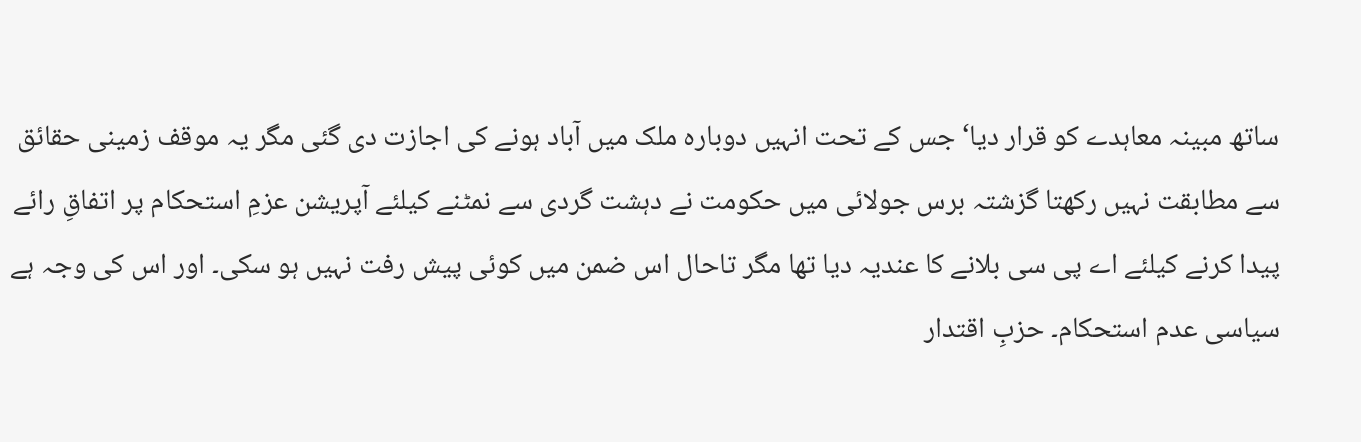ساتھ مبینہ معاہدے کو قرار دیا‘ جس کے تحت انہیں دوبارہ ملک میں آباد ہونے کی اجازت دی گئی مگر یہ موقف زمینی حقائق سے مطابقت نہیں رکھتا گزشتہ برس جولائی میں حکومت نے دہشت گردی سے نمٹنے کیلئے آپریشن عزمِ استحکام پر اتفاقِ رائے پیدا کرنے کیلئے اے پی سی بلانے کا عندیہ دیا تھا مگر تاحال اس ضمن میں کوئی پیش رفت نہیں ہو سکی۔ اور اس کی وجہ ہے سیاسی عدم استحکام۔ حزبِ اقتدار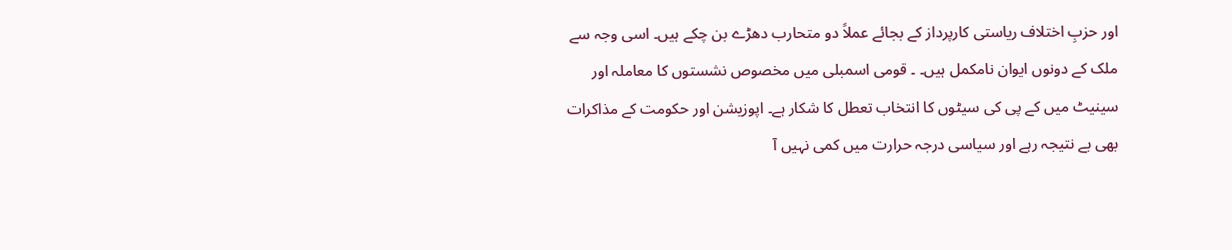اور حزبِ اختلاف ریاستی کارپرداز کے بجائے عملاً دو متحارب دھڑے بن چکے ہیں۔ اسی وجہ سے ملک کے دونوں ایوان نامکمل ہیں۔ ۔ قومی اسمبلی میں مخصوص نشستوں کا معاملہ اور سینیٹ میں کے پی کی سیٹوں کا انتخاب تعطل کا شکار ہے۔ اپوزیشن اور حکومت کے مذاکرات بھی بے نتیجہ رہے اور سیاسی درجہ حرارت میں کمی نہیں آ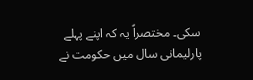سکی۔ مختصراً یہ کہ اپنے پہلے پارلیمانی سال میں حکومت نے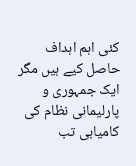کئی اہم اہداف حاصل کیے ہیں مگر ایک جمہوری و پارلیمانی نظام کی کامیابی تب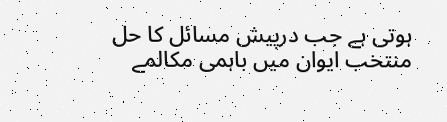ہوتی ہے جب درپیش مسائل کا حل منتخب ایوان میں باہمی مکالمے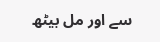سے اور مل بیٹھ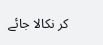کر نکالا جائے